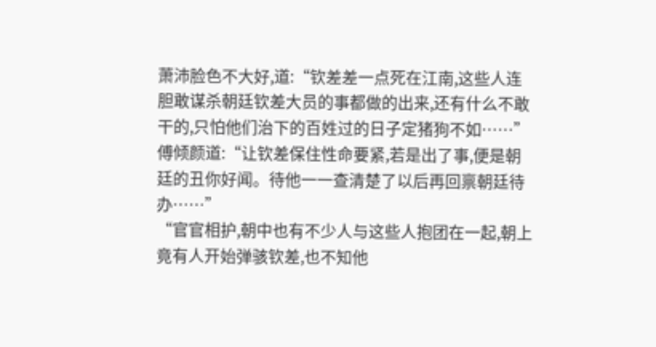萧沛脸色不大好,道:“钦差差一点死在江南,这些人连胆敢谋杀朝廷钦差大员的事都做的出来,还有什么不敢干的,只怕他们治下的百姓过的日子定猪狗不如……”
傅倾颜道:“让钦差保住性命要紧,若是出了事,便是朝廷的丑你好闻。待他一一查清楚了以后再回禀朝廷待办……”
“官官相护,朝中也有不少人与这些人抱团在一起,朝上竟有人开始弹骇钦差,也不知他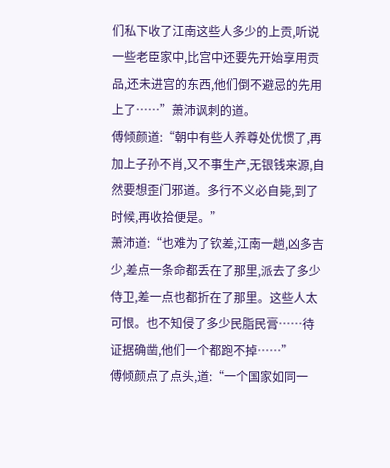们私下收了江南这些人多少的上贡,听说一些老臣家中,比宫中还要先开始享用贡品,还未进宫的东西,他们倒不避忌的先用上了……”萧沛讽刺的道。
傅倾颜道:“朝中有些人养尊处优惯了,再加上子孙不肖,又不事生产,无银钱来源,自然要想歪门邪道。多行不义必自毙,到了时候,再收拾便是。”
萧沛道:“也难为了钦差,江南一趟,凶多吉少,差点一条命都丢在了那里,派去了多少侍卫,差一点也都折在了那里。这些人太可恨。也不知侵了多少民脂民膏……待证据确凿,他们一个都跑不掉……”
傅倾颜点了点头,道:“一个国家如同一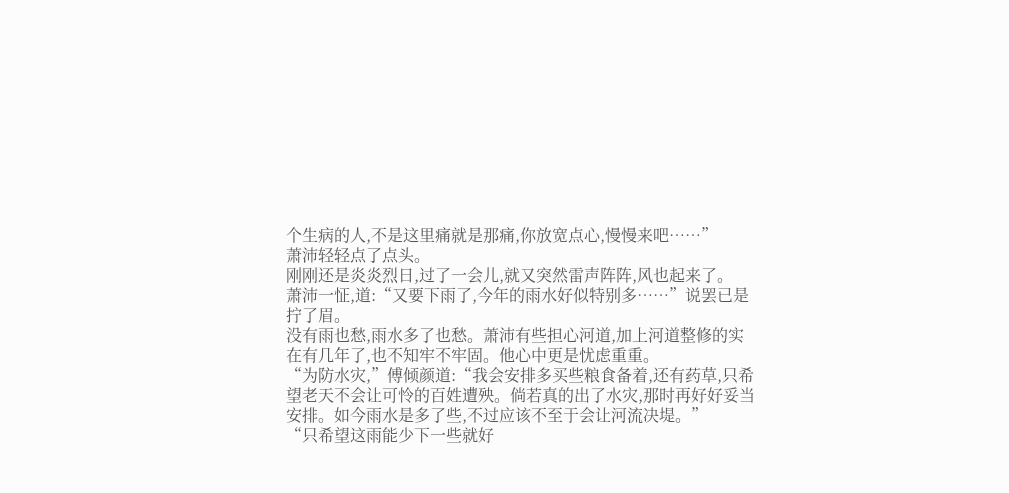个生病的人,不是这里痛就是那痛,你放宽点心,慢慢来吧……”
萧沛轻轻点了点头。
刚刚还是炎炎烈日,过了一会儿,就又突然雷声阵阵,风也起来了。
萧沛一怔,道:“又要下雨了,今年的雨水好似特别多……”说罢已是拧了眉。
没有雨也愁,雨水多了也愁。萧沛有些担心河道,加上河道整修的实在有几年了,也不知牢不牢固。他心中更是忧虑重重。
“为防水灾,”傅倾颜道:“我会安排多买些粮食备着,还有药草,只希望老天不会让可怜的百姓遭殃。倘若真的出了水灾,那时再好好妥当安排。如今雨水是多了些,不过应该不至于会让河流决堤。”
“只希望这雨能少下一些就好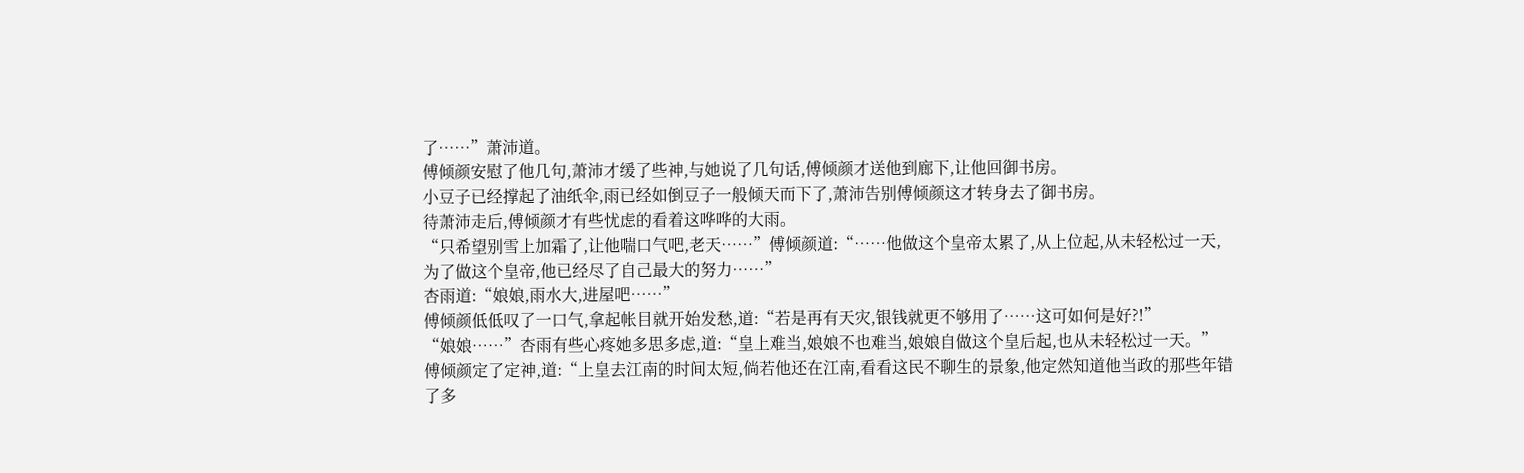了……”萧沛道。
傅倾颜安慰了他几句,萧沛才缓了些神,与她说了几句话,傅倾颜才送他到廊下,让他回御书房。
小豆子已经撑起了油纸伞,雨已经如倒豆子一般倾天而下了,萧沛告别傅倾颜这才转身去了御书房。
待萧沛走后,傅倾颜才有些忧虑的看着这哗哗的大雨。
“只希望别雪上加霜了,让他喘口气吧,老天……”傅倾颜道:“……他做这个皇帝太累了,从上位起,从未轻松过一天,为了做这个皇帝,他已经尽了自己最大的努力……”
杏雨道:“娘娘,雨水大,进屋吧……”
傅倾颜低低叹了一口气,拿起帐目就开始发愁,道:“若是再有天灾,银钱就更不够用了……这可如何是好?!”
“娘娘……”杏雨有些心疼她多思多虑,道:“皇上难当,娘娘不也难当,娘娘自做这个皇后起,也从未轻松过一天。”
傅倾颜定了定神,道:“上皇去江南的时间太短,倘若他还在江南,看看这民不聊生的景象,他定然知道他当政的那些年错了多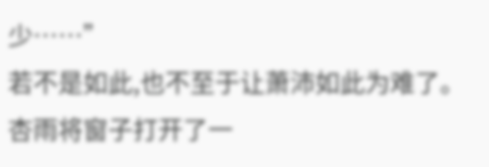少……”
若不是如此,也不至于让萧沛如此为难了。
杏雨将窗子打开了一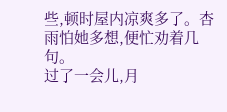些,顿时屋内凉爽多了。杏雨怕她多想,便忙劝着几句。
过了一会儿,月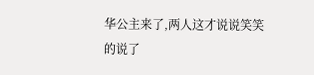华公主来了,两人这才说说笑笑的说了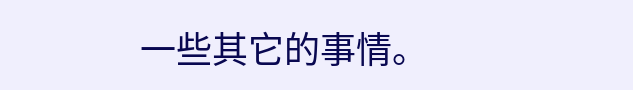一些其它的事情。